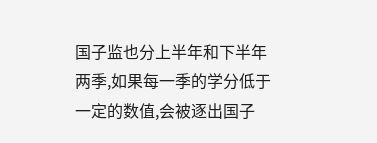国子监也分上半年和下半年两季,如果每一季的学分低于一定的数值,会被逐出国子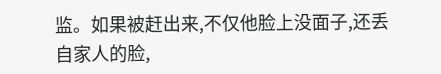监。如果被赶出来,不仅他脸上没面子,还丢自家人的脸,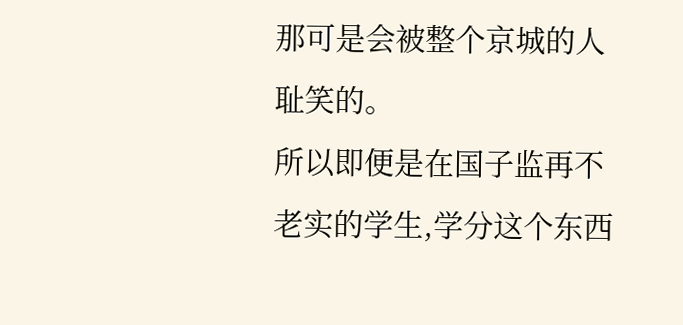那可是会被整个京城的人耻笑的。
所以即便是在国子监再不老实的学生,学分这个东西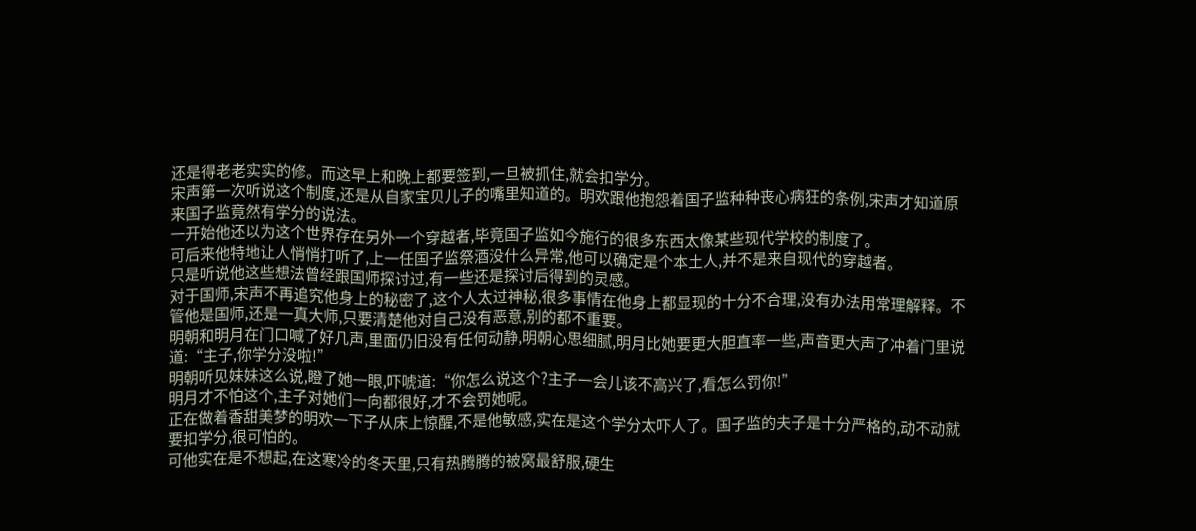还是得老老实实的修。而这早上和晚上都要签到,一旦被抓住,就会扣学分。
宋声第一次听说这个制度,还是从自家宝贝儿子的嘴里知道的。明欢跟他抱怨着国子监种种丧心病狂的条例,宋声才知道原来国子监竟然有学分的说法。
一开始他还以为这个世界存在另外一个穿越者,毕竟国子监如今施行的很多东西太像某些现代学校的制度了。
可后来他特地让人悄悄打听了,上一任国子监祭酒没什么异常,他可以确定是个本土人,并不是来自现代的穿越者。
只是听说他这些想法曾经跟国师探讨过,有一些还是探讨后得到的灵感。
对于国师,宋声不再追究他身上的秘密了,这个人太过神秘,很多事情在他身上都显现的十分不合理,没有办法用常理解释。不管他是国师,还是一真大师,只要清楚他对自己没有恶意,别的都不重要。
明朝和明月在门口喊了好几声,里面仍旧没有任何动静,明朝心思细腻,明月比她要更大胆直率一些,声音更大声了冲着门里说道:“主子,你学分没啦!”
明朝听见妹妹这么说,瞪了她一眼,吓唬道:“你怎么说这个?主子一会儿该不高兴了,看怎么罚你!”
明月才不怕这个,主子对她们一向都很好,才不会罚她呢。
正在做着香甜美梦的明欢一下子从床上惊醒,不是他敏感,实在是这个学分太吓人了。国子监的夫子是十分严格的,动不动就要扣学分,很可怕的。
可他实在是不想起,在这寒冷的冬天里,只有热腾腾的被窝最舒服,硬生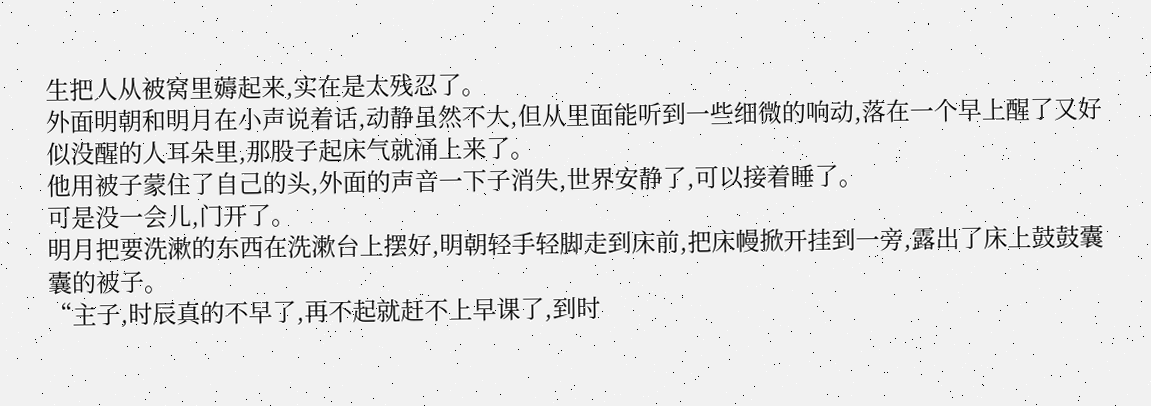生把人从被窝里薅起来,实在是太残忍了。
外面明朝和明月在小声说着话,动静虽然不大,但从里面能听到一些细微的响动,落在一个早上醒了又好似没醒的人耳朵里,那股子起床气就涌上来了。
他用被子蒙住了自己的头,外面的声音一下子消失,世界安静了,可以接着睡了。
可是没一会儿,门开了。
明月把要洗漱的东西在洗漱台上摆好,明朝轻手轻脚走到床前,把床幔掀开挂到一旁,露出了床上鼓鼓囊囊的被子。
“主子,时辰真的不早了,再不起就赶不上早课了,到时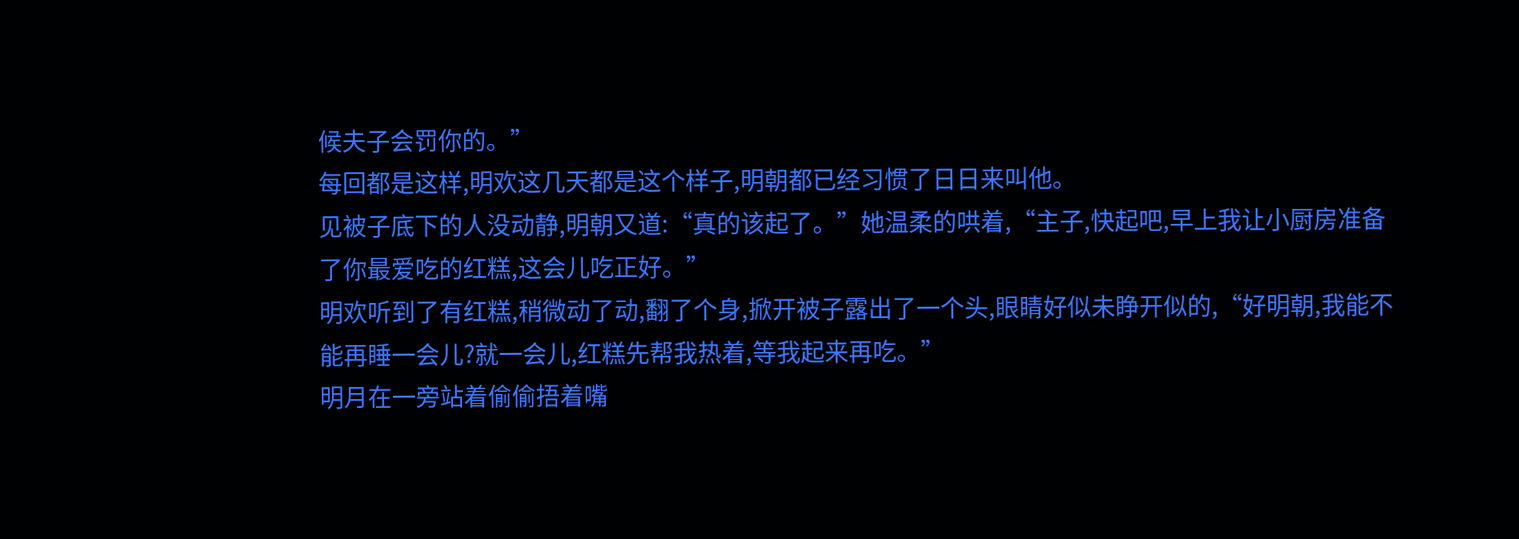候夫子会罚你的。”
每回都是这样,明欢这几天都是这个样子,明朝都已经习惯了日日来叫他。
见被子底下的人没动静,明朝又道:“真的该起了。”她温柔的哄着,“主子,快起吧,早上我让小厨房准备了你最爱吃的红糕,这会儿吃正好。”
明欢听到了有红糕,稍微动了动,翻了个身,掀开被子露出了一个头,眼睛好似未睁开似的,“好明朝,我能不能再睡一会儿?就一会儿,红糕先帮我热着,等我起来再吃。”
明月在一旁站着偷偷捂着嘴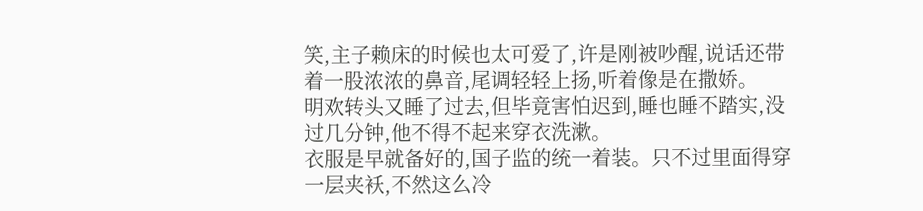笑,主子赖床的时候也太可爱了,许是刚被吵醒,说话还带着一股浓浓的鼻音,尾调轻轻上扬,听着像是在撒娇。
明欢转头又睡了过去,但毕竟害怕迟到,睡也睡不踏实,没过几分钟,他不得不起来穿衣洗漱。
衣服是早就备好的,国子监的统一着装。只不过里面得穿一层夹袄,不然这么冷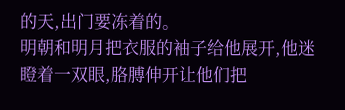的天,出门要冻着的。
明朝和明月把衣服的袖子给他展开,他迷瞪着一双眼,胳膊伸开让他们把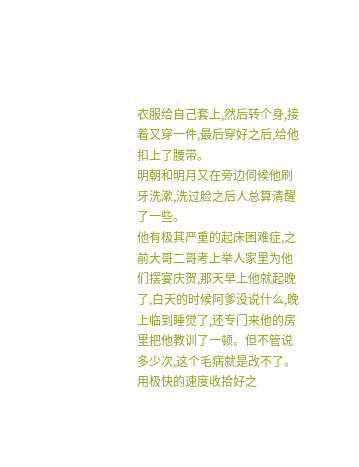衣服给自己套上,然后转个身,接着又穿一件,最后穿好之后,给他扣上了腰带。
明朝和明月又在旁边伺候他刷牙洗漱,洗过脸之后人总算清醒了一些。
他有极其严重的起床困难症,之前大哥二哥考上举人家里为他们摆宴庆贺,那天早上他就起晚了,白天的时候阿爹没说什么,晚上临到睡觉了,还专门来他的房里把他教训了一顿。但不管说多少次,这个毛病就是改不了。
用极快的速度收拾好之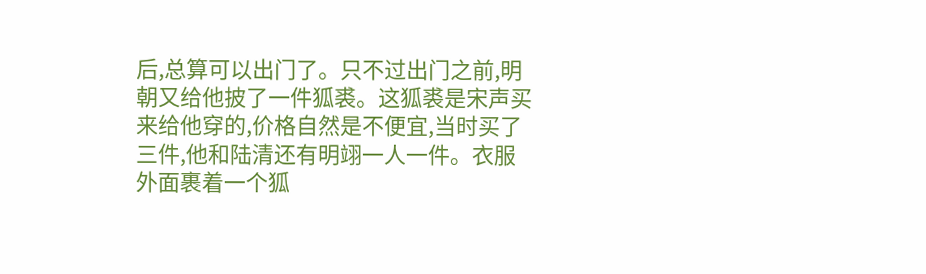后,总算可以出门了。只不过出门之前,明朝又给他披了一件狐裘。这狐裘是宋声买来给他穿的,价格自然是不便宜,当时买了三件,他和陆清还有明翊一人一件。衣服外面裹着一个狐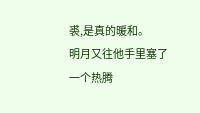裘,是真的暖和。
明月又往他手里塞了一个热腾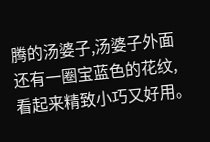腾的汤婆子,汤婆子外面还有一圈宝蓝色的花纹,看起来精致小巧又好用。